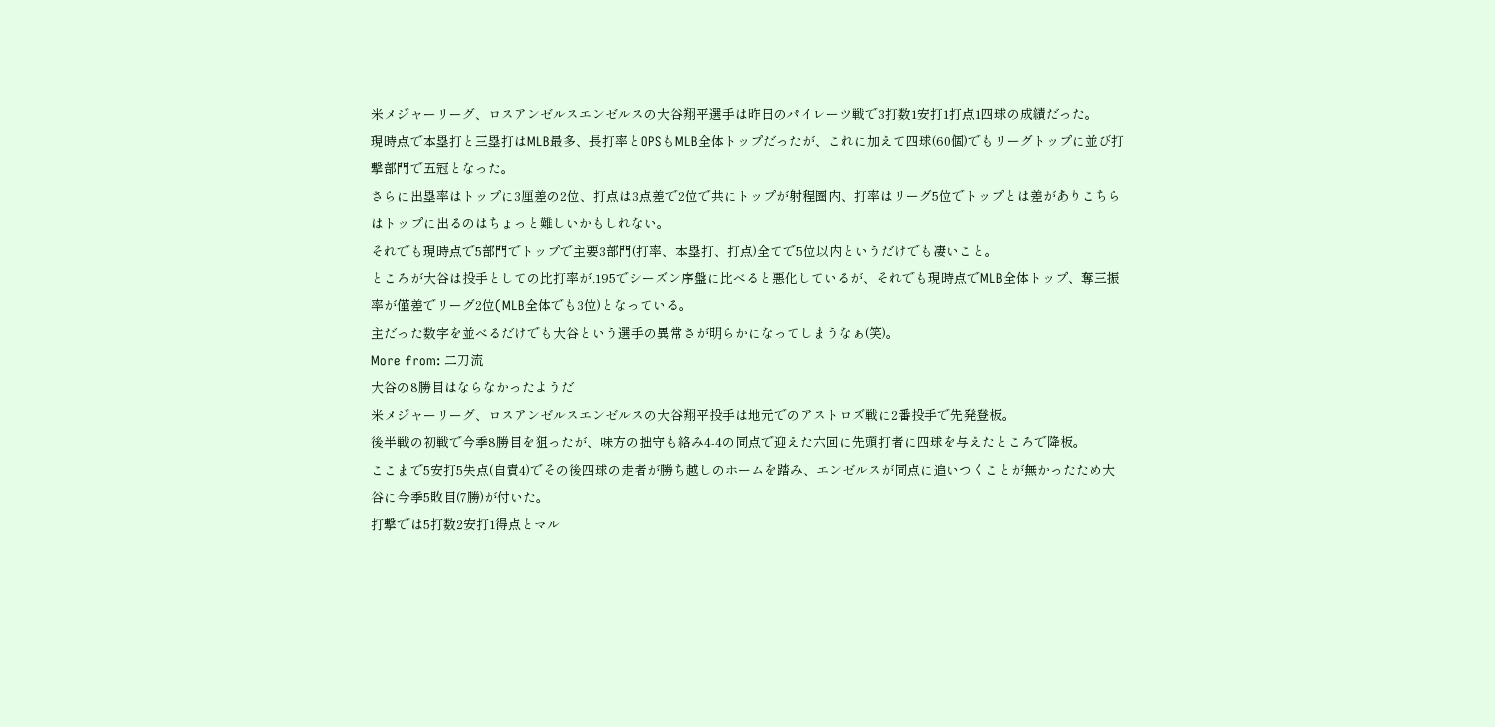米メジャーリーグ、ロスアンゼルスエンゼルスの大谷翔平選手は昨日のパイレーツ戦で3打数1安打1打点1四球の成績だった。
現時点で本塁打と三塁打はMLB最多、長打率とOPSもMLB全体トップだったが、これに加えて四球(60個)でもリーグトップに並び打撃部門で五冠となった。
さらに出塁率はトップに3厘差の2位、打点は3点差で2位で共にトップが射程圏内、打率はリーグ5位でトップとは差がありこちらはトップに出るのはちょっと難しいかもしれない。
それでも現時点で5部門でトップで主要3部門(打率、本塁打、打点)全てで5位以内というだけでも凄いこと。
ところが大谷は投手としての比打率が.195でシーズン序盤に比べると悪化しているが、それでも現時点でMLB全体トップ、奪三振率が僅差でリーグ2位(MLB全体でも3位)となっている。
主だった数字を並べるだけでも大谷という選手の異常さが明らかになってしまうなぁ(笑)。
More from: 二刀流
大谷の8勝目はならなかったようだ
米メジャーリーグ、ロスアンゼルスエンゼルスの大谷翔平投手は地元でのアストロズ戦に2番投手で先発登板。
後半戦の初戦で今季8勝目を狙ったが、味方の拙守も絡み4-4の同点で迎えた六回に先頭打者に四球を与えたところで降板。
ここまで5安打5失点(自責4)でその後四球の走者が勝ち越しのホームを踏み、エンゼルスが同点に追いつくことが無かったため大谷に今季5敗目(7勝)が付いた。
打撃では5打数2安打1得点とマル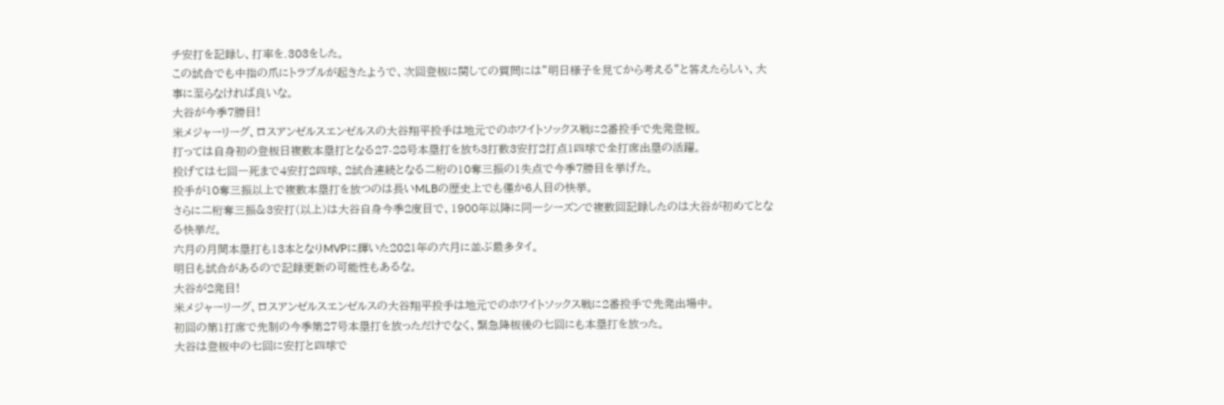チ安打を記録し、打率を.303をした。
この試合でも中指の爪にトラブルが起きたようで、次回登板に関しての質問には”明日様子を見てから考える”と答えたらしい、大事に至らなければ良いな。
大谷が今季7勝目!
米メジャーリーグ、ロスアンゼルスエンゼルスの大谷翔平投手は地元でのホワイトソックス戦に2番投手で先発登板。
打っては自身初の登板日複数本塁打となる27-28号本塁打を放ち3打数3安打2打点1四球で全打席出塁の活躍。
投げては七回一死まで4安打2四球、2試合連続となる二桁の10奪三振の1失点で今季7勝目を挙げた。
投手が10奪三振以上で複数本塁打を放つのは長いMLBの歴史上でも僅か6人目の快挙。
さらに二桁奪三振&3安打(以上)は大谷自身今季2度目で、1900年以降に同一シーズンで複数回記録したのは大谷が初めてとなる快挙だ。
六月の月間本塁打も13本となりMVPに輝いた2021年の六月に並ぶ最多タイ。
明日も試合があるので記録更新の可能性もあるな。
大谷が2発目!
米メジャーリーグ、ロスアンゼルスエンゼルスの大谷翔平投手は地元でのホワイトソックス戦に2番投手で先発出場中。
初回の第1打席で先制の今季第27号本塁打を放っただけでなく、緊急降板後の七回にも本塁打を放った。
大谷は登板中の七回に安打と四球で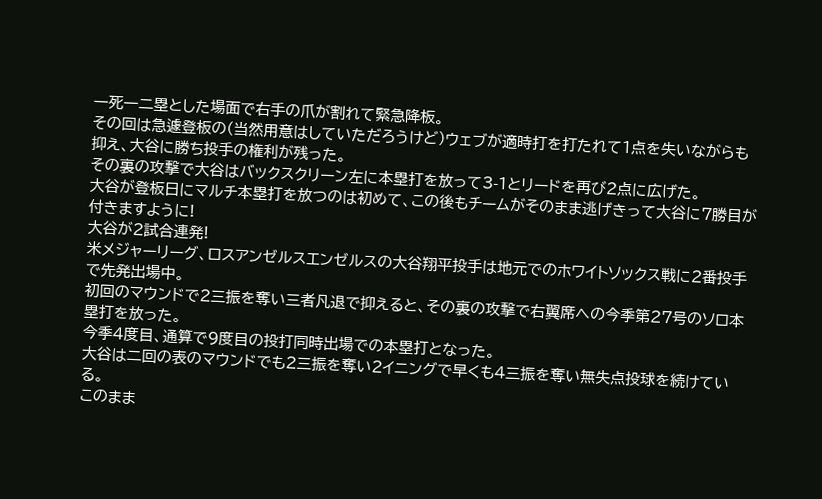一死一二塁とした場面で右手の爪が割れて緊急降板。
その回は急遽登板の(当然用意はしていただろうけど)ウェブが適時打を打たれて1点を失いながらも抑え、大谷に勝ち投手の権利が残った。
その裏の攻撃で大谷はバックスクリーン左に本塁打を放って3-1とリードを再び2点に広げた。
大谷が登板日にマルチ本塁打を放つのは初めて、この後もチームがそのまま逃げきって大谷に7勝目が付きますように!
大谷が2試合連発!
米メジャーリーグ、ロスアンゼルスエンゼルスの大谷翔平投手は地元でのホワイトソックス戦に2番投手で先発出場中。
初回のマウンドで2三振を奪い三者凡退で抑えると、その裏の攻撃で右翼席への今季第27号のソロ本塁打を放った。
今季4度目、通算で9度目の投打同時出場での本塁打となった。
大谷は二回の表のマウンドでも2三振を奪い2イニングで早くも4三振を奪い無失点投球を続けている。
このまま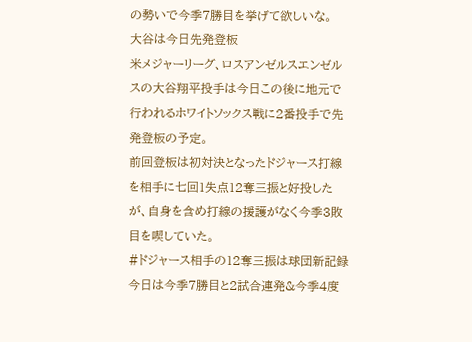の勢いで今季7勝目を挙げて欲しいな。
大谷は今日先発登板
米メジャーリーグ、ロスアンゼルスエンゼルスの大谷翔平投手は今日この後に地元で行われるホワイトソックス戦に2番投手で先発登板の予定。
前回登板は初対決となったドジャース打線を相手に七回1失点12奪三振と好投したが、自身を含め打線の援護がなく今季3敗目を喫していた。
#ドジャース相手の12奪三振は球団新記録
今日は今季7勝目と2試合連発&今季4度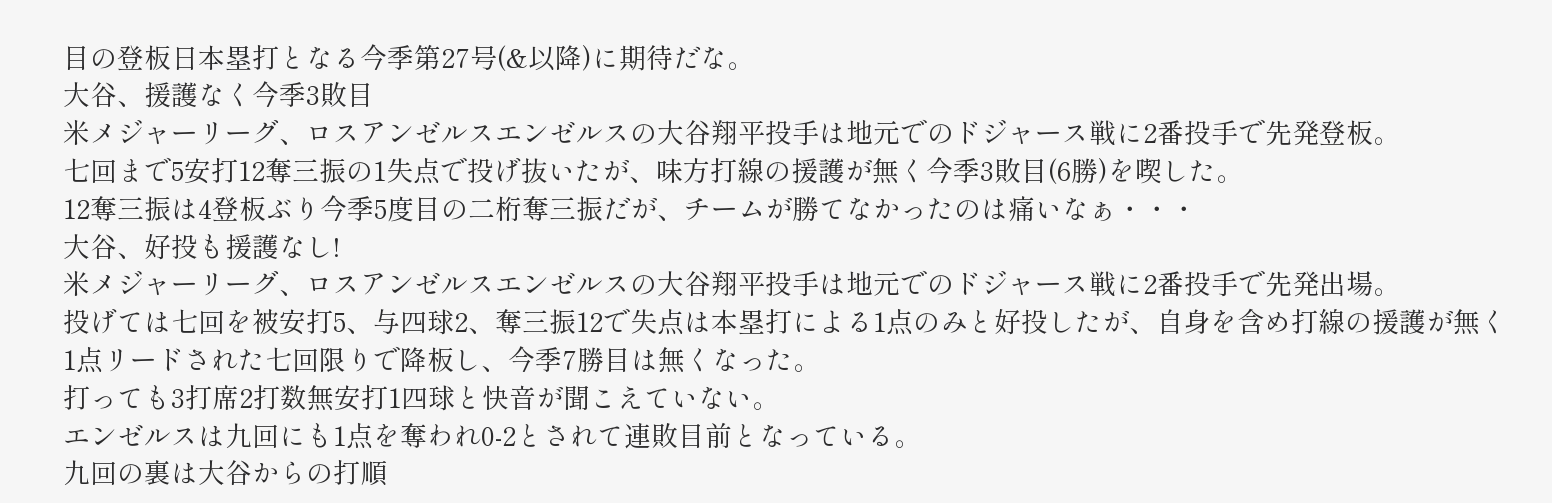目の登板日本塁打となる今季第27号(&以降)に期待だな。
大谷、援護なく今季3敗目
米メジャーリーグ、ロスアンゼルスエンゼルスの大谷翔平投手は地元でのドジャース戦に2番投手で先発登板。
七回まで5安打12奪三振の1失点で投げ抜いたが、味方打線の援護が無く今季3敗目(6勝)を喫した。
12奪三振は4登板ぶり今季5度目の二桁奪三振だが、チームが勝てなかったのは痛いなぁ・・・
大谷、好投も援護なし!
米メジャーリーグ、ロスアンゼルスエンゼルスの大谷翔平投手は地元でのドジャース戦に2番投手で先発出場。
投げては七回を被安打5、与四球2、奪三振12で失点は本塁打による1点のみと好投したが、自身を含め打線の援護が無く1点リードされた七回限りで降板し、今季7勝目は無くなった。
打っても3打席2打数無安打1四球と快音が聞こえていない。
エンゼルスは九回にも1点を奪われ0-2とされて連敗目前となっている。
九回の裏は大谷からの打順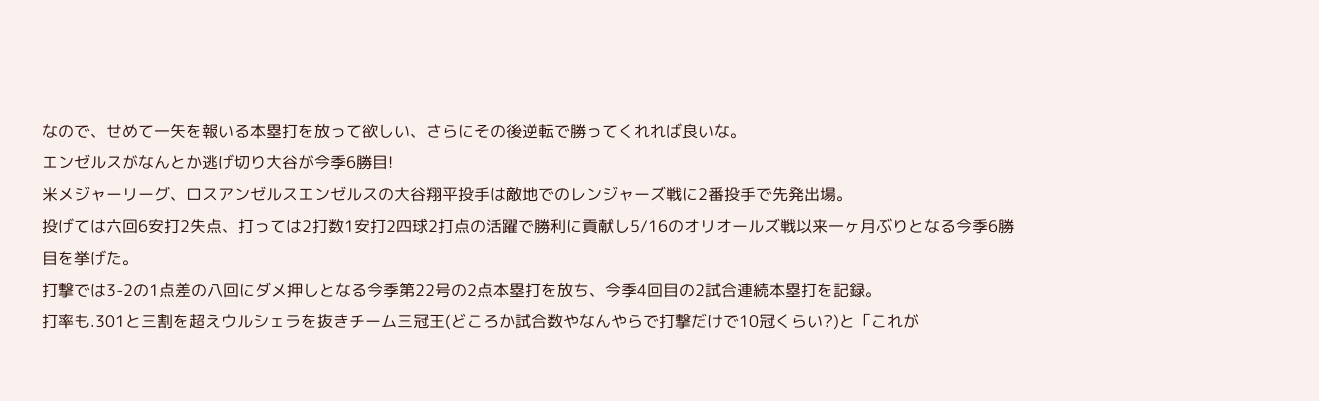なので、せめて一矢を報いる本塁打を放って欲しい、さらにその後逆転で勝ってくれれば良いな。
エンゼルスがなんとか逃げ切り大谷が今季6勝目!
米メジャーリーグ、ロスアンゼルスエンゼルスの大谷翔平投手は敵地でのレンジャーズ戦に2番投手で先発出場。
投げては六回6安打2失点、打っては2打数1安打2四球2打点の活躍で勝利に貢献し5/16のオリオールズ戦以来一ヶ月ぶりとなる今季6勝目を挙げた。
打撃では3-2の1点差の八回にダメ押しとなる今季第22号の2点本塁打を放ち、今季4回目の2試合連続本塁打を記録。
打率も.301と三割を超えウルシェラを抜きチーム三冠王(どころか試合数やなんやらで打撃だけで10冠くらい?)と「これが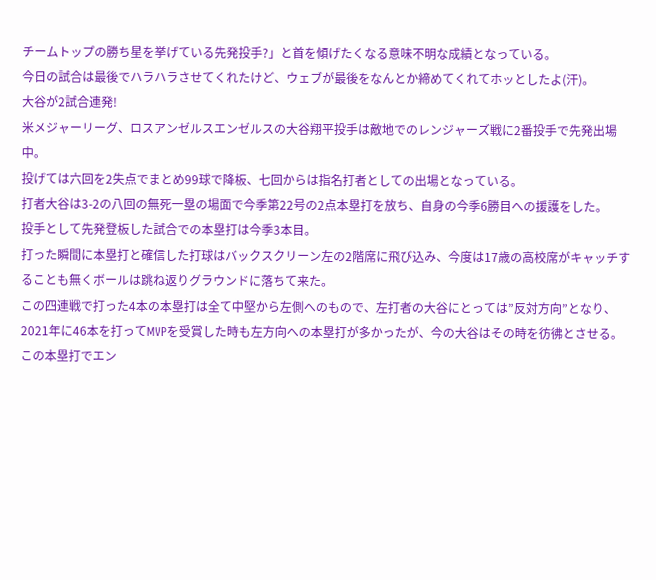チームトップの勝ち星を挙げている先発投手?」と首を傾げたくなる意味不明な成績となっている。
今日の試合は最後でハラハラさせてくれたけど、ウェブが最後をなんとか締めてくれてホッとしたよ(汗)。
大谷が2試合連発!
米メジャーリーグ、ロスアンゼルスエンゼルスの大谷翔平投手は敵地でのレンジャーズ戦に2番投手で先発出場中。
投げては六回を2失点でまとめ99球で降板、七回からは指名打者としての出場となっている。
打者大谷は3-2の八回の無死一塁の場面で今季第22号の2点本塁打を放ち、自身の今季6勝目への援護をした。
投手として先発登板した試合での本塁打は今季3本目。
打った瞬間に本塁打と確信した打球はバックスクリーン左の2階席に飛び込み、今度は17歳の高校席がキャッチすることも無くボールは跳ね返りグラウンドに落ちて来た。
この四連戦で打った4本の本塁打は全て中堅から左側へのもので、左打者の大谷にとっては”反対方向”となり、2021年に46本を打ってMVPを受賞した時も左方向への本塁打が多かったが、今の大谷はその時を彷彿とさせる。
この本塁打でエン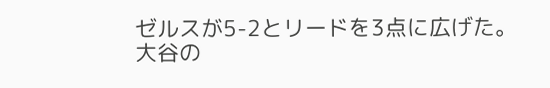ゼルスが5-2とリードを3点に広げた。
大谷の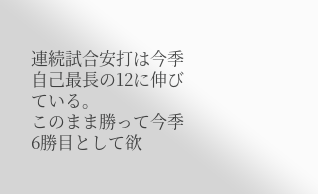連続試合安打は今季自己最長の12に伸びている。
このまま勝って今季6勝目として欲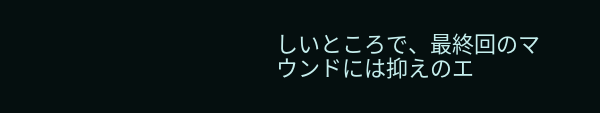しいところで、最終回のマウンドには抑えのエ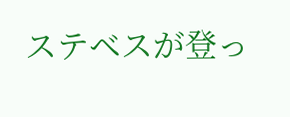ステベスが登っ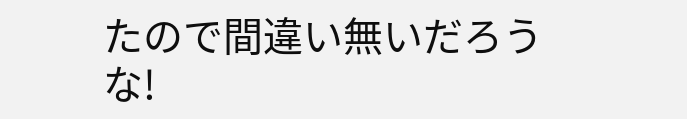たので間違い無いだろうな!